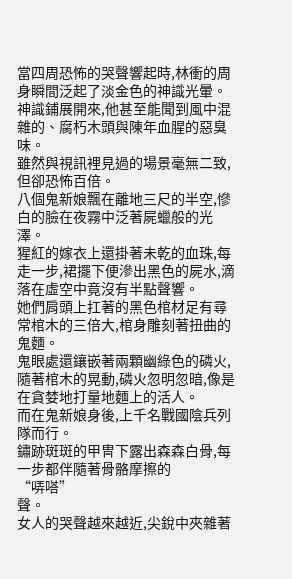當四周恐怖的哭聲響起時,林衝的周身瞬間泛起了淡金色的神識光暈。
神識鋪展開來,他甚至能聞到風中混雜的、腐朽木頭與陳年血腥的惡臭味。
雖然與視訊裡見過的場景毫無二致,但卻恐怖百倍。
八個鬼新娘飄在離地三尺的半空,慘白的臉在夜霧中泛著屍蠟般的光澤。
猩紅的嫁衣上還掛著未乾的血珠,每走一步,裙擺下便滲出黑色的屍水,滴落在虛空中竟沒有半點聲響。
她們肩頭上扛著的黑色棺材足有尋常棺木的三倍大,棺身雕刻著扭曲的鬼麵。
鬼眼處還鑲嵌著兩顆幽綠色的磷火,隨著棺木的晃動,磷火忽明忽暗,像是在貪婪地打量地麵上的活人。
而在鬼新娘身後,上千名戰國陰兵列隊而行。
鏽跡斑斑的甲冑下露出森森白骨,每一步都伴隨著骨骼摩擦的
“哢嗒”
聲。
女人的哭聲越來越近,尖銳中夾雜著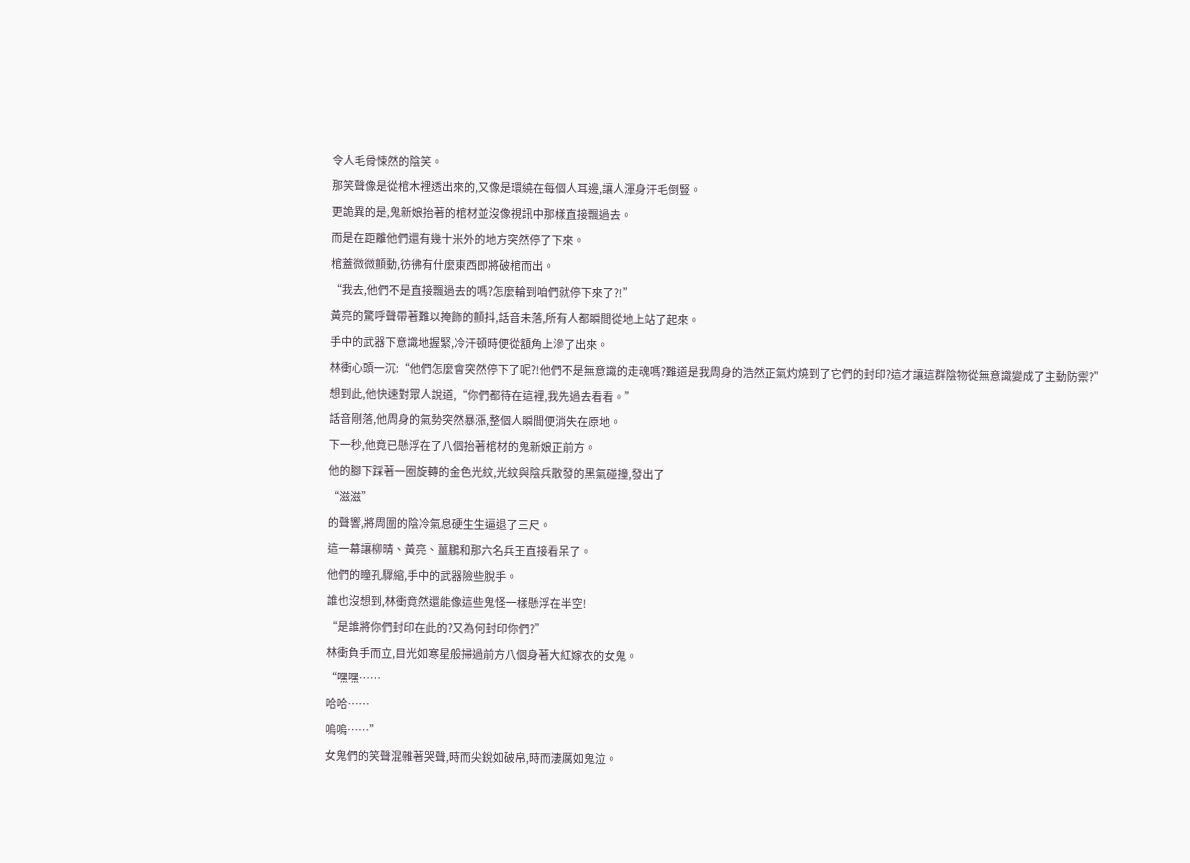令人毛骨悚然的陰笑。
那笑聲像是從棺木裡透出來的,又像是環繞在每個人耳邊,讓人渾身汗毛倒豎。
更詭異的是,鬼新娘抬著的棺材並沒像視訊中那樣直接飄過去。
而是在距離他們還有幾十米外的地方突然停了下來。
棺蓋微微顫動,彷彿有什麼東西即將破棺而出。
“我去,他們不是直接飄過去的嗎?怎麼輪到咱們就停下來了?!”
黃亮的驚呼聲帶著難以掩飾的顫抖,話音未落,所有人都瞬間從地上站了起來。
手中的武器下意識地握緊,冷汗頓時便從額角上滲了出來。
林衝心頭一沉:“他們怎麼會突然停下了呢?!他們不是無意識的走魂嗎?難道是我周身的浩然正氣灼燒到了它們的封印?這才讓這群陰物從無意識變成了主動防禦?”
想到此,他快速對眾人說道,“你們都待在這裡,我先過去看看。”
話音剛落,他周身的氣勢突然暴漲,整個人瞬間便消失在原地。
下一秒,他竟已懸浮在了八個抬著棺材的鬼新娘正前方。
他的腳下踩著一圈旋轉的金色光紋,光紋與陰兵散發的黑氣碰撞,發出了
“滋滋”
的聲響,將周圍的陰冷氣息硬生生逼退了三尺。
這一幕讓柳晴、黃亮、薑鵬和那六名兵王直接看呆了。
他們的瞳孔驟縮,手中的武器險些脫手。
誰也沒想到,林衝竟然還能像這些鬼怪一樣懸浮在半空!
“是誰將你們封印在此的?又為何封印你們?”
林衝負手而立,目光如寒星般掃過前方八個身著大紅嫁衣的女鬼。
“嘿嘿……
哈哈……
嗚嗚……”
女鬼們的笑聲混雜著哭聲,時而尖銳如破帛,時而淒厲如鬼泣。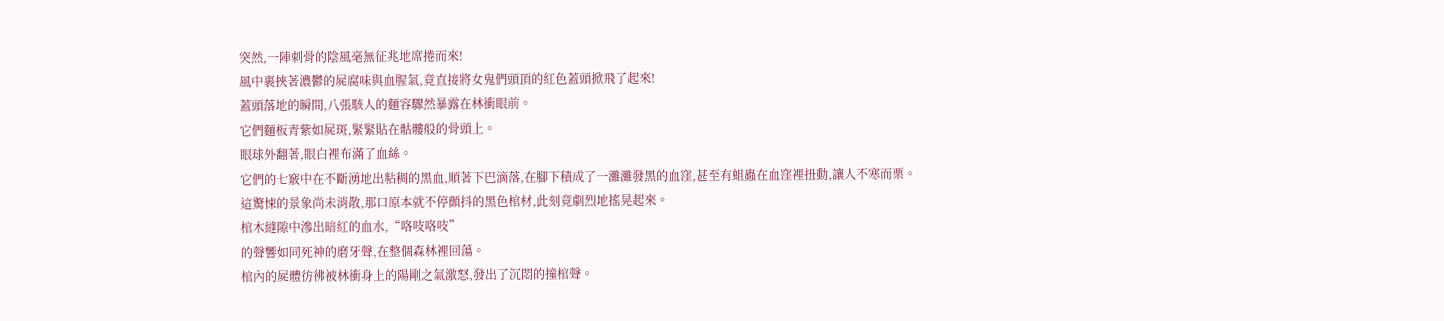突然,一陣刺骨的陰風毫無征兆地席捲而來!
風中裹挾著濃鬱的屍腐味與血腥氣,竟直接將女鬼們頭頂的紅色蓋頭掀飛了起來!
蓋頭落地的瞬間,八張駭人的麵容驟然暴露在林衝眼前。
它們麵板青紫如屍斑,緊緊貼在骷髏般的骨頭上。
眼球外翻著,眼白裡布滿了血絲。
它們的七竅中在不斷湧地出粘稠的黑血,順著下巴滴落,在腳下積成了一灘灘發黑的血窪,甚至有蛆蟲在血窪裡扭動,讓人不寒而栗。
這驚悚的景象尚未消散,那口原本就不停顫抖的黑色棺材,此刻竟劇烈地搖晃起來。
棺木縫隙中滲出暗紅的血水,“咯吱咯吱”
的聲響如同死神的磨牙聲,在整個森林裡回蕩。
棺內的屍體彷彿被林衝身上的陽剛之氣激怒,發出了沉悶的撞棺聲。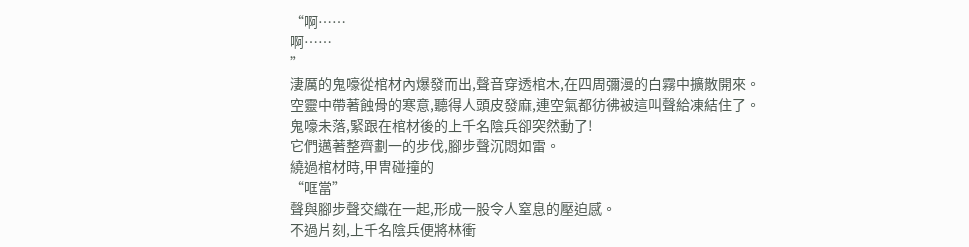“啊……
啊……
”
淒厲的鬼嚎從棺材內爆發而出,聲音穿透棺木,在四周彌漫的白霧中擴散開來。
空靈中帶著蝕骨的寒意,聽得人頭皮發麻,連空氣都彷彿被這叫聲給凍結住了。
鬼嚎未落,緊跟在棺材後的上千名陰兵卻突然動了!
它們邁著整齊劃一的步伐,腳步聲沉悶如雷。
繞過棺材時,甲冑碰撞的
“哐當”
聲與腳步聲交織在一起,形成一股令人窒息的壓迫感。
不過片刻,上千名陰兵便將林衝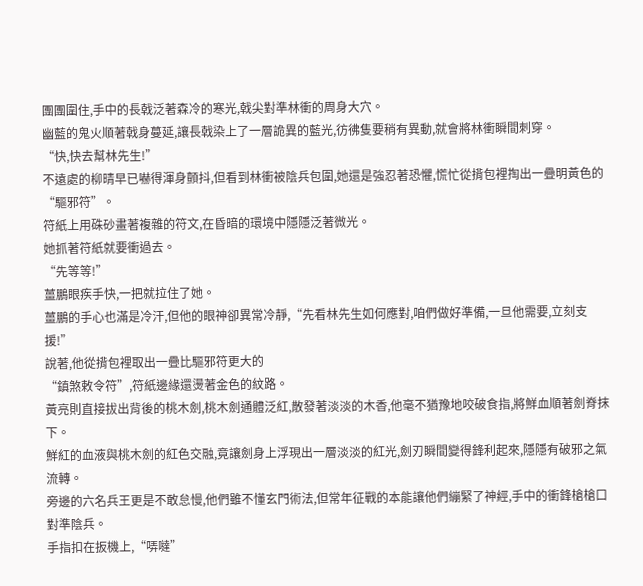團團圍住,手中的長戟泛著森冷的寒光,戟尖對準林衝的周身大穴。
幽藍的鬼火順著戟身蔓延,讓長戟染上了一層詭異的藍光,彷彿隻要稍有異動,就會將林衝瞬間刺穿。
“快,快去幫林先生!”
不遠處的柳晴早已嚇得渾身顫抖,但看到林衝被陰兵包圍,她還是強忍著恐懼,慌忙從揹包裡掏出一疊明黃色的
“驅邪符”。
符紙上用硃砂畫著複雜的符文,在昏暗的環境中隱隱泛著微光。
她抓著符紙就要衝過去。
“先等等!”
薑鵬眼疾手快,一把就拉住了她。
薑鵬的手心也滿是冷汗,但他的眼神卻異常冷靜,“先看林先生如何應對,咱們做好準備,一旦他需要,立刻支援!”
說著,他從揹包裡取出一疊比驅邪符更大的
“鎮煞敕令符”,符紙邊緣還燙著金色的紋路。
黃亮則直接拔出背後的桃木劍,桃木劍通體泛紅,散發著淡淡的木香,他毫不猶豫地咬破食指,將鮮血順著劍脊抹下。
鮮紅的血液與桃木劍的紅色交融,竟讓劍身上浮現出一層淡淡的紅光,劍刃瞬間變得鋒利起來,隱隱有破邪之氣流轉。
旁邊的六名兵王更是不敢怠慢,他們雖不懂玄門術法,但常年征戰的本能讓他們繃緊了神經,手中的衝鋒槍槍口對準陰兵。
手指扣在扳機上,“哢噠”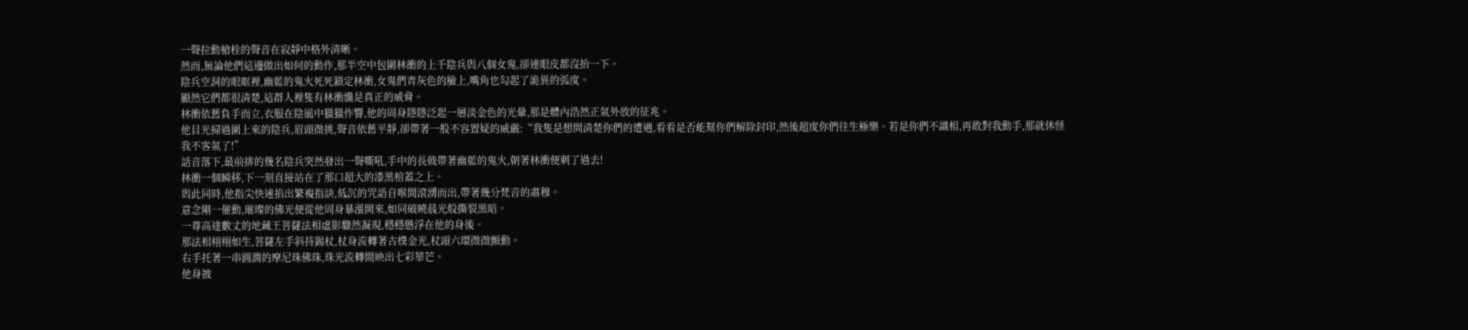一聲拉動槍栓的聲音在寂靜中格外清晰。
然而,無論他們這邊做出如何的動作,那半空中包圍林衝的上千陰兵與八個女鬼,卻連眼皮都沒抬一下。
陰兵空洞的眼眶裡,幽藍的鬼火死死鎖定林衝,女鬼們青灰色的臉上,嘴角也勾起了詭異的弧度。
顯然它們都很清楚,這群人裡隻有林衝纔是真正的威脅。
林衝依舊負手而立,衣服在陰風中獵獵作響,他的周身隱隱泛起一層淡金色的光暈,那是體內浩然正氣外放的征兆。
他目光掃過圍上來的陰兵,眉頭微挑,聲音依舊平靜,卻帶著一股不容置疑的威嚴:“我隻是想問清楚你們的遭遇,看看是否能幫你們解除封印,然後超度你們往生極樂。若是你們不識相,再敢對我動手,那就休怪我不客氣了!”
話音落下,最前排的幾名陰兵突然發出一聲嘶吼,手中的長戟帶著幽藍的鬼火,朝著林衝便刺了過去!
林衝一個瞬移,下一刻直接站在了那口超大的漆黑棺蓋之上。
與此同時,他指尖快速掐出繁複指訣,低沉的咒語自喉間滾湧而出,帶著幾分梵音的肅穆。
意念剛一催動,璀璨的佛光便從他周身暴漲開來,如同破曉晨光般撕裂黑暗。
一尊高達數丈的地藏王菩薩法相虛影驟然凝現,穩穩懸浮在他的身後。
那法相栩栩如生,菩薩左手斜持錫杖,杖身流轉著古樸金光,杖頭六環微微顫動。
右手托著一串圓潤的摩尼珠佛珠,珠光流轉間映出七彩華芒。
他身披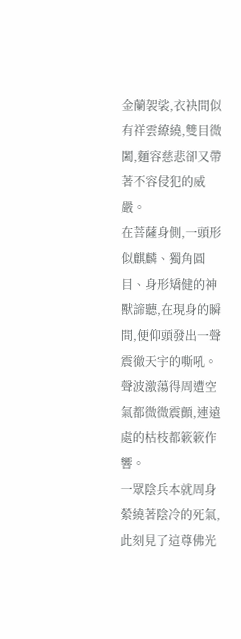金蘭袈裟,衣袂間似有祥雲繚繞,雙目微闔,麵容慈悲卻又帶著不容侵犯的威嚴。
在菩薩身側,一頭形似麒麟、獨角圓目、身形矯健的神獸諦聽,在現身的瞬間,便仰頭發出一聲震徹天宇的嘶吼。
聲波激蕩得周遭空氣都微微震顫,連遠處的枯枝都簌簌作響。
一眾陰兵本就周身縈繞著陰冷的死氣,此刻見了這尊佛光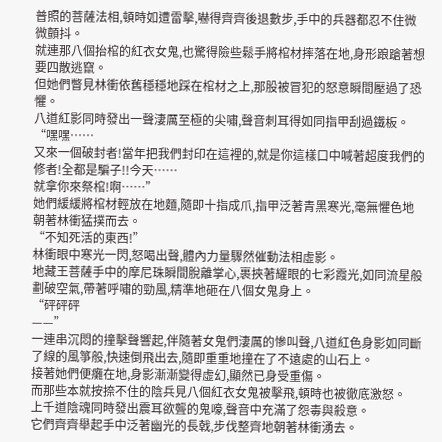普照的菩薩法相,頓時如遭雷擊,嚇得齊齊後退數步,手中的兵器都忍不住微微顫抖。
就連那八個抬棺的紅衣女鬼,也驚得險些鬆手將棺材摔落在地,身形踉蹌著想要四散逃竄。
但她們瞥見林衝依舊穩穩地踩在棺材之上,那股被冒犯的怒意瞬間壓過了恐懼。
八道紅影同時發出一聲淒厲至極的尖嘯,聲音刺耳得如同指甲刮過鐵板。
“嘿嘿……
又來一個破封者!當年把我們封印在這裡的,就是你這樣口中喊著超度我們的修者!全都是騙子!!今天……
就拿你來祭棺!啊……”
她們緩緩將棺材輕放在地麵,隨即十指成爪,指甲泛著青黑寒光,毫無懼色地朝著林衝猛撲而去。
“不知死活的東西!”
林衝眼中寒光一閃,怒喝出聲,體內力量驟然催動法相虛影。
地藏王菩薩手中的摩尼珠瞬間脫離掌心,裹挾著耀眼的七彩霞光,如同流星般劃破空氣,帶著呼嘯的勁風,精準地砸在八個女鬼身上。
“砰砰砰
——”
一連串沉悶的撞擊聲響起,伴隨著女鬼們淒厲的慘叫聲,八道紅色身影如同斷了線的風箏般,快速倒飛出去,隨即重重地撞在了不遠處的山石上。
接著她們便癱在地,身影漸漸變得虛幻,顯然已身受重傷。
而那些本就按捺不住的陰兵見八個紅衣女鬼被擊飛,頓時也被徹底激怒。
上千道陰魂同時發出震耳欲聾的鬼嚎,聲音中充滿了怨毒與殺意。
它們齊齊舉起手中泛著幽光的長戟,步伐整齊地朝著林衝湧去。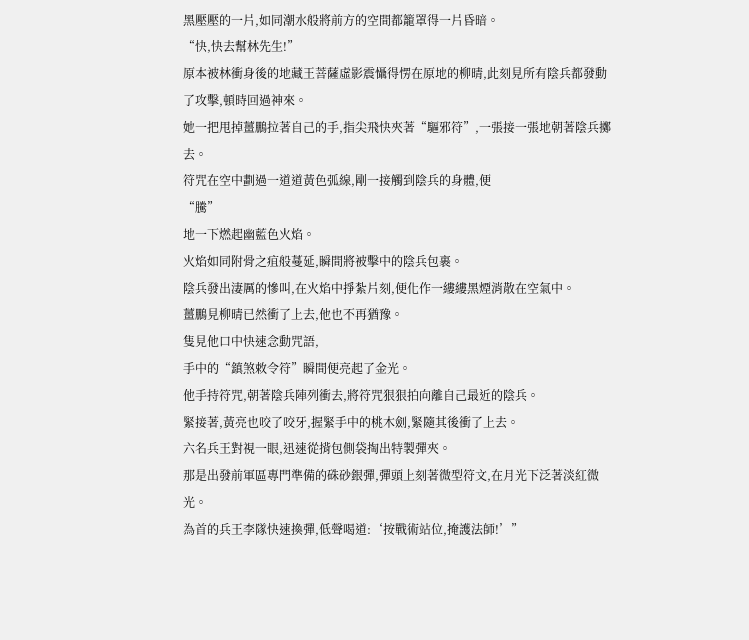黑壓壓的一片,如同潮水般將前方的空間都籠罩得一片昏暗。
“快,快去幫林先生!”
原本被林衝身後的地藏王菩薩虛影震懾得愣在原地的柳晴,此刻見所有陰兵都發動了攻擊,頓時回過神來。
她一把甩掉薑鵬拉著自己的手,指尖飛快夾著“驅邪符”,一張接一張地朝著陰兵擲去。
符咒在空中劃過一道道黃色弧線,剛一接觸到陰兵的身體,便
“騰”
地一下燃起幽藍色火焰。
火焰如同附骨之疽般蔓延,瞬間將被擊中的陰兵包裹。
陰兵發出淒厲的慘叫,在火焰中掙紮片刻,便化作一縷縷黑煙消散在空氣中。
薑鵬見柳晴已然衝了上去,他也不再猶豫。
隻見他口中快速念動咒語,
手中的“鎮煞敕令符”瞬間便亮起了金光。
他手持符咒,朝著陰兵陣列衝去,將符咒狠狠拍向離自己最近的陰兵。
緊接著,黃亮也咬了咬牙,握緊手中的桃木劍,緊隨其後衝了上去。
六名兵王對視一眼,迅速從揹包側袋掏出特製彈夾。
那是出發前軍區專門準備的硃砂銀彈,彈頭上刻著微型符文,在月光下泛著淡紅微光。
為首的兵王李隊快速換彈,低聲喝道:‘按戰術站位,掩護法師!’”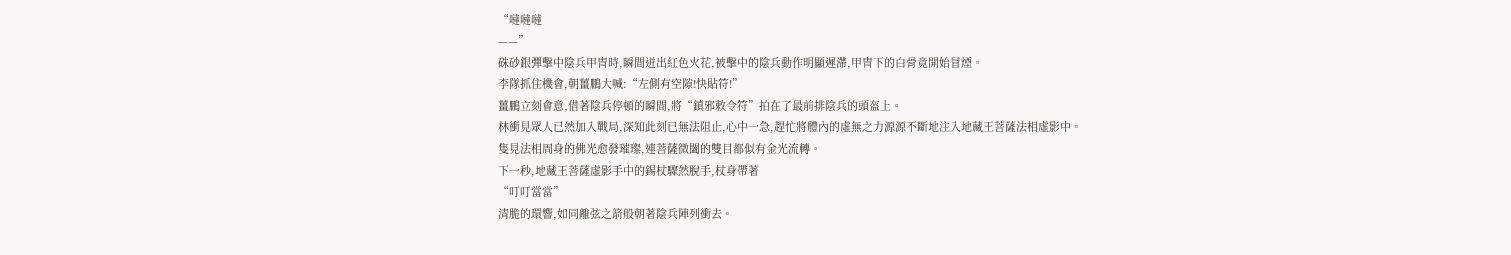“噠噠噠
——”
硃砂銀彈擊中陰兵甲冑時,瞬間迸出紅色火花,被擊中的陰兵動作明顯遲滯,甲冑下的白骨竟開始冒煙。
李隊抓住機會,朝薑鵬大喊:“左側有空隙!快貼符!”
薑鵬立刻會意,借著陰兵停頓的瞬間,將“鎮邪敕令符”拍在了最前排陰兵的頭盔上。
林衝見眾人已然加入戰局,深知此刻已無法阻止,心中一急,趕忙將體內的虛無之力源源不斷地注入地藏王菩薩法相虛影中。
隻見法相周身的佛光愈發璀璨,連菩薩微闔的雙目都似有金光流轉。
下一秒,地藏王菩薩虛影手中的錫杖驟然脫手,杖身帶著
“叮叮當當”
清脆的環響,如同離弦之箭般朝著陰兵陣列衝去。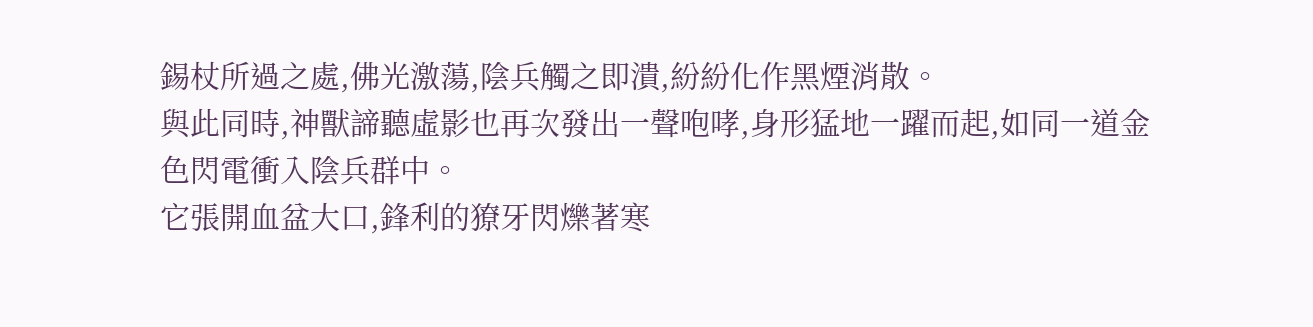錫杖所過之處,佛光激蕩,陰兵觸之即潰,紛紛化作黑煙消散。
與此同時,神獸諦聽虛影也再次發出一聲咆哮,身形猛地一躍而起,如同一道金色閃電衝入陰兵群中。
它張開血盆大口,鋒利的獠牙閃爍著寒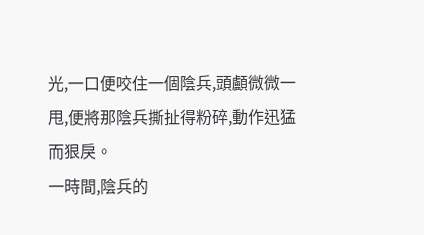光,一口便咬住一個陰兵,頭顱微微一甩,便將那陰兵撕扯得粉碎,動作迅猛而狠戾。
一時間,陰兵的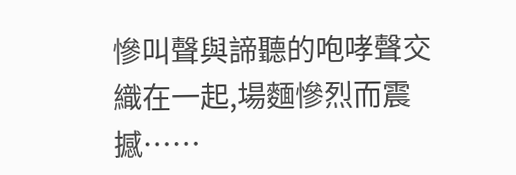慘叫聲與諦聽的咆哮聲交織在一起,場麵慘烈而震撼……